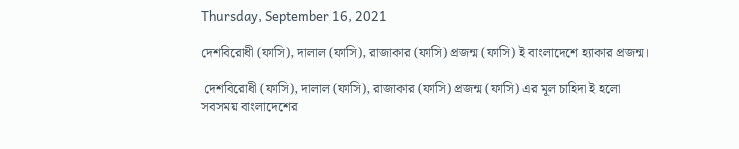Thursday, September 16, 2021

দেশবিরোধী (ফাসি), দালাল (ফাসি), রাজাকার (ফাসি) প্রজন্ম (ফাসি) ই বাংলাদেশে হ্যাকার প্রজন্ম।

 দেশবিরোধী (ফাসি), দালাল (ফাসি), রাজাকার (ফাসি) প্রজন্ম (ফাসি) এর মূল চাহিদা ই হলো সবসময় বাংলাদেশের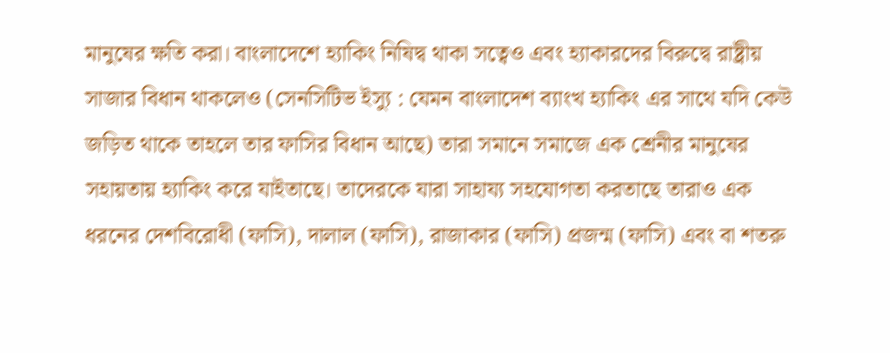মানুষের ক্ষতি করা। বাংলাদেশে হ্যাকিং নিষিদ্ব থাকা সত্বেও এবং হ্যাকারদের বিরুদ্বে রাষ্ট্রীয় সাজার বিধান থাকলেও (সেনসিটিভ ইস্যু : যেমন বাংলাদেশ ব্যাংখ হ্যাকিং এর সাথে যদি কেউ জড়িত থাকে তাহলে তার ফাসির বিধান আছে) তারা সমানে সমাজে এক শ্রেনীর মানুষের সহায়তায় হ্যাকিং করে যাইতাছে। তাদেরকে যারা সাহায্য সহযোগতা করতাছে তারাও এক ধরনের দেশবিরোধী (ফাসি), দালাল (ফাসি), রাজাকার (ফাসি) প্রজন্ম (ফাসি) এবং বা শতরু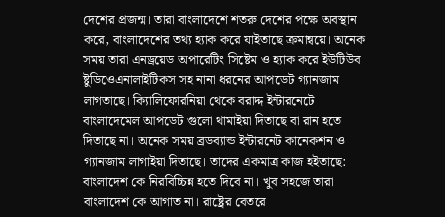দেশের প্রজন্ম। তারা বাংলাদেশে শতরু দেশের পক্ষে অবস্থান করে, বাংলাদেশের তথ্য হ্যাক করে যাইতাছে ক্রমান্বয়ে। অনেক সময় তারা এনড্রয়েড অপারেটিং সিষ্টেম ও হ্যাক করে ইউটিউব ষ্টুডিওেএনালাইটিকস সহ নানা ধরনের আপডেট গ্যানজাম লাগতাছে। ক্যিালিফোরনিয়া থেকে বরাদ্দ ইন্টারনেটে বাংলাদেমেল আপডেট গুলো থামাইয়া দিতাছে বা রান হতে দিতাছে না। অনেক সময় ব্রডব্যান্ড ইন্টারনেট কানেকশন ও গ্যানজাম লাগাইয়া দিতাছে। তাদের একমাত্র কাজ হইতাছে: বাংলাদেশ কে নিরবিচ্চিন্ন হতে দিবে না। খুব সহজে তারা বাংলাদেশ কে আগাত না। রাষ্ট্রের বেতরে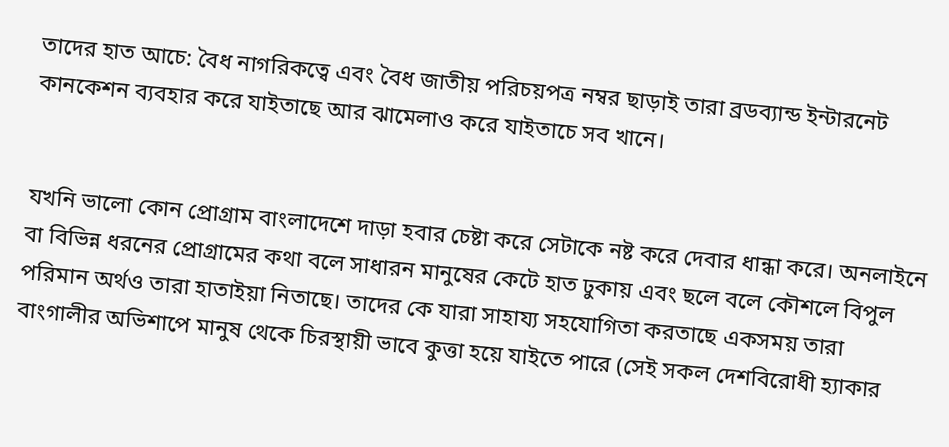তাদের হাত আচে: বৈধ নাগরিকত্বে এবং বৈধ জাতীয় পরিচয়পত্র নম্বর ছাড়াই তারা ব্রডব্যান্ড ইন্টারনেট কানকেশন ব্যবহার করে যাইতাছে আর ঝামেলাও করে যাইতাচে সব খানে।


যখনি ভালো কোন প্রোগ্রাম বাংলাদেশে দাড়া হবার চেষ্টা করে সেটাকে নষ্ট করে দেবার ধান্ধা করে। অনলাইনে বা বিভিন্ন ধরনের প্রোগ্রামের কথা বলে সাধারন মানুষের কেটে হাত ঢুকায় এবং ছলে বলে কৌশলে বিপুল পরিমান অর্থও তারা হাতাইয়া নিতাছে। তাদের কে যারা সাহায্য সহযোগিতা করতাছে একসময় তারা বাংগালীর অভিশাপে মানুষ থেকে চিরস্থায়ী ভাবে কুত্তা হয়ে যাইতে পারে (সেই সকল দেশবিরোধী হ্যাকার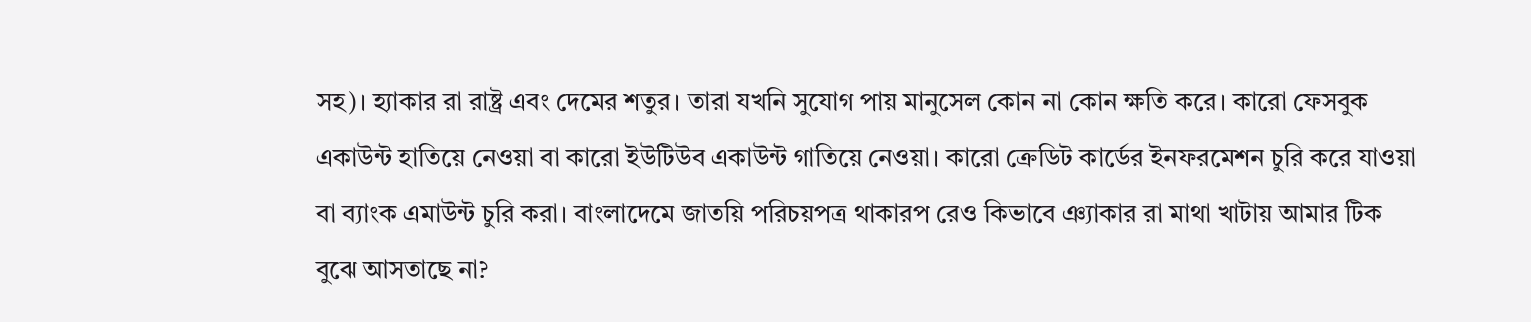সহ)। হ্যাকার রা রাষ্ট্র এবং দেমের শতুর। তারা যখনি সুযোগ পায় মানুসেল কোন না কোন ক্ষতি করে। কারো ফেসবুক একাউন্ট হাতিয়ে নেওয়া বা কারো ইউটিউব একাউন্ট গাতিয়ে নেওয়া। কারো ক্রেডিট কার্ডের ইনফরমেশন চুরি করে যাওয়া বা ব্যাংক এমাউন্ট চুরি করা। বাংলাদেমে জাতয়ি পরিচয়পত্র থাকারপ রেও কিভাবে ঞ্যাকার রা মাথা খাটায় আমার টিক বুঝে আসতাছে না?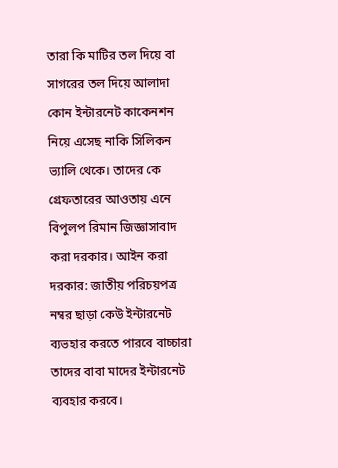তারা কি মাটির তল দিয়ে বা সাগরের তল দিয়ে আলাদা কোন ইন্টারনেট কাকেনশন নিয়ে এসেছ নাকি সিলিকন ভ্যালি থেকে। তাদের কে গ্রেফতারের আওতায় এনে বিপুলপ রিমান জিজ্ঞাসাবাদ করা দরকার। আইন করা দরকার: জাতীয় পরিচয়পত্র নম্বর ছাড়া কেউ ইন্টারনেট ব্যভহার করতে পারবে বাচ্চারা তাদের বাবা মাদের ইন্টারনেট ব্যবহার করবে।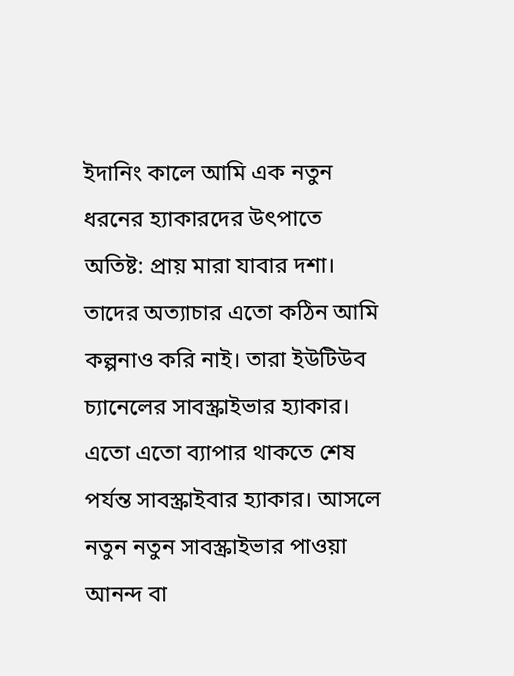ইদানিং কালে আমি এক নতুন ধরনের হ্যাকারদের উৎপাতে অতিষ্ট: প্রায় মারা যাবার দশা। তাদের অত্যাচার এতো কঠিন আমি কল্পনাও করি নাই। তারা ইউটিউব চ্যানেলের সাবস্ক্রাইভার হ্যাকার। এতো এতো ব্যাপার থাকতে শেষ পর্যন্ত সাবস্ক্রাইবার হ্যাকার। আসলে নতুন নতুন সাবস্ক্রাইভার পাওয়া আনন্দ বা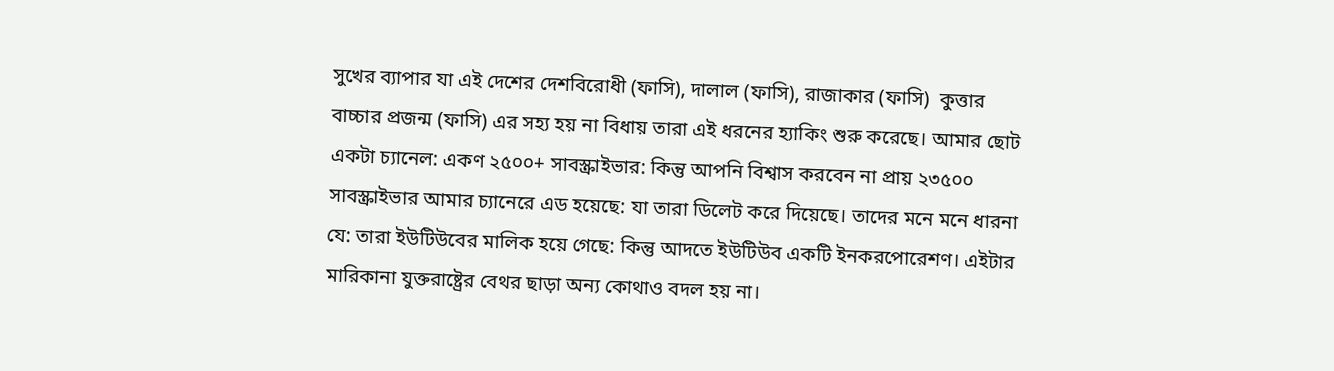সুখের ব্যাপার যা এই দেশের দেশবিরোধী (ফাসি), দালাল (ফাসি), রাজাকার (ফাসি)  কুত্তার বাচ্চার প্রজন্ম (ফাসি) এর সহ্য হয় না বিধায় তারা এই ধরনের হ্যাকিং শুরু করেছে। আমার ছোট একটা চ্যানেল: একণ ২৫০০+ সাবস্ক্রাইভার: কিন্তু আপনি বিশ্বাস করবেন না প্রায় ২৩৫০০ সাবস্ক্রাইভার আমার চ্যানেরে এড হয়েছে: যা তারা ডিলেট করে দিয়েছে। তাদের মনে মনে ধারনা যে: তারা ইউটিউবের মালিক হয়ে গেছে: কিন্তু আদতে ইউটিউব একটি ইনকরপোরেশণ। এইটার মারিকানা যুক্তরাষ্ট্রের বেথর ছাড়া অন্য কোথাও বদল হয় না।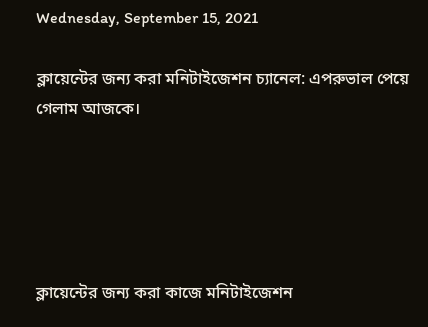Wednesday, September 15, 2021

ক্লায়েন্টের জন্য করা মনিটাইজেশন চ্যানেল: এপরুভাল পেয়ে গেলাম আজকে।





ক্লায়েন্টের জন্য করা কাজে মনিটাইজেশন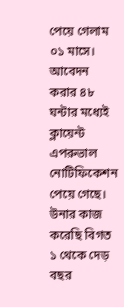পেয়ে গেলাম ০১ মাসে। আবেদন করার ৪৮ ঘন্টার মধ্যেই ক্লায়েন্ট এপরুভাল নোটিফিকেশন পেয়ে গেছে। উনার কাজ করেছি বিগত ১ থেকে দেড় বছর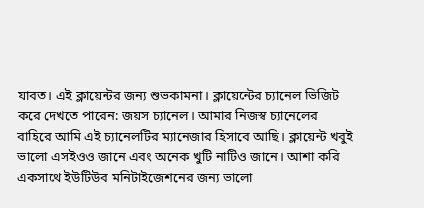যাবত। এই ক্লায়েন্টর জন্য শুভকামনা। ক্লায়েন্টের চ্যানেল ভিজিট করে দেখতে পারেন: জয়স চ্যানেল। আমার নিজস্ব চ্যানেলের বাহিরে আমি এই চ্যানেলটির ম্যানেজার হিসাবে আছি। ক্লায়েন্ট খবুই ভালো এসইওও জানে এবং অনেক খুটি নাটিও জানে। আশা করি একসাথে ইউটিউব মনিটাইজেশনের জন্য ভালো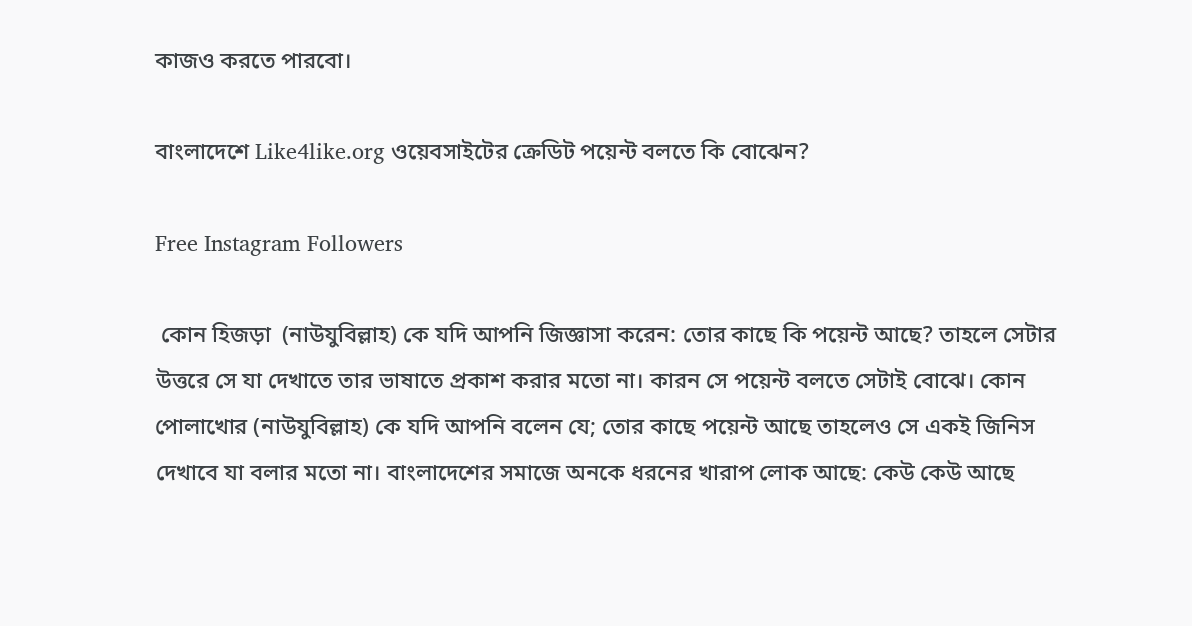কাজও করতে পারবো।

বাংলাদেশে Like4like.org ওয়েবসাইটের ক্রেডিট পয়েন্ট বলতে কি বোঝেন?

Free Instagram Followers

 কোন হিজড়া  (নাউযুবিল্লাহ) কে যদি আপনি জিজ্ঞাসা করেন: তোর কাছে কি পয়েন্ট আছে? তাহলে সেটার উত্তরে সে যা দেখাতে তার ভাষাতে প্রকাশ করার মতো না। কারন সে পয়েন্ট বলতে সেটাই বোঝে। কোন পোলাখোর (নাউযুবিল্লাহ) কে যদি আপনি বলেন যে; তোর কাছে পয়েন্ট আছে তাহলেও সে একই জিনিস দেখাবে যা বলার মতো না। বাংলাদেশের সমাজে অনকে ধরনের খারাপ লোক আছে: কেউ কেউ আছে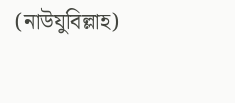(নাউযুবিল্লাহ)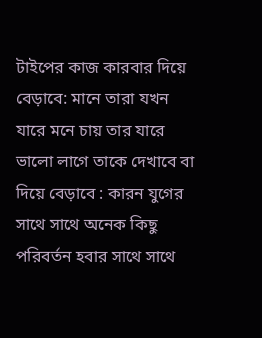টাইপের কাজ কারবার দিয়ে বেড়াবে: মানে তারা যখন যারে মনে চায় তার যারে ভালো লাগে তাকে দেখাবে বা দিয়ে বেড়াবে : কারন যুগের সাথে সাথে অনেক কিছু পরিবর্তন হবার সাথে সাথে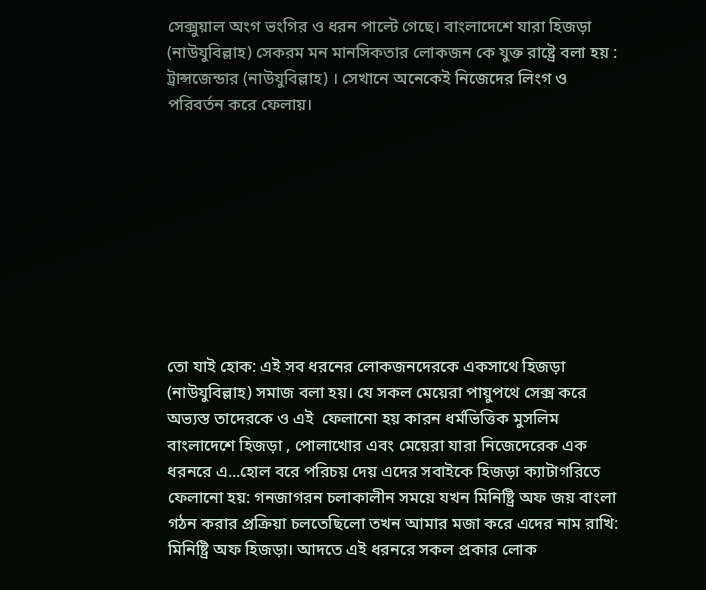সেক্সুয়াল অংগ ভংগির ও ধরন পাল্টে গেছে। বাংলাদেশে যারা হিজড়া (নাউযুবিল্লাহ) সেকরম মন মানসিকতার লোকজন কে যুক্ত রাষ্ট্রে বলা হয় : ট্রান্সজেন্ডার (নাউযুবিল্লাহ) । সেখানে অনেকেই নিজেদের লিংগ ও পরিবর্তন করে ফেলায়।









তো যাই হোক: এই সব ধরনের লোকজনদেরকে একসাথে হিজড়া (নাউযুবিল্লাহ) সমাজ বলা হয়। যে সকল মেয়েরা পায়ুপথে সেক্স করে অভ্যস্ত তাদেরকে ও এই  ফেলানো হয় কারন ধর্মভিত্তিক মুসলিম বাংলাদেশে হিজড়া , পোলাখোর এবং মেয়েরা যারা নিজেদেরেক এক ধরনরে এ...হোল বরে পরিচয় দেয় এদের সবাইকে হিজড়া ক্যাটাগরিতে ফেলানো হয়: গনজাগরন চলাকালীন সময়ে যখন মিনিষ্ট্রি অফ জয় বাংলা গঠন করার প্রক্রিয়া চলতেছিলো তখন আমার মজা করে এদের নাম রাখি: মিনিষ্ট্রি অফ হিজড়া। আদতে এই ধরনরে সকল প্রকার লোক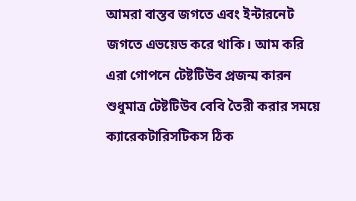আমরা বাস্তব জগতে এবং ইন্টারনেট জগতে এভয়েড করে থাকি। আম করি এরা গোপনে টেষ্টটিউব প্রজন্ম কারন শুধুমাত্র টেষ্টটিউব বেবি তৈরী করার সময়ে ক্যারেকটারিসটিকস ঠিক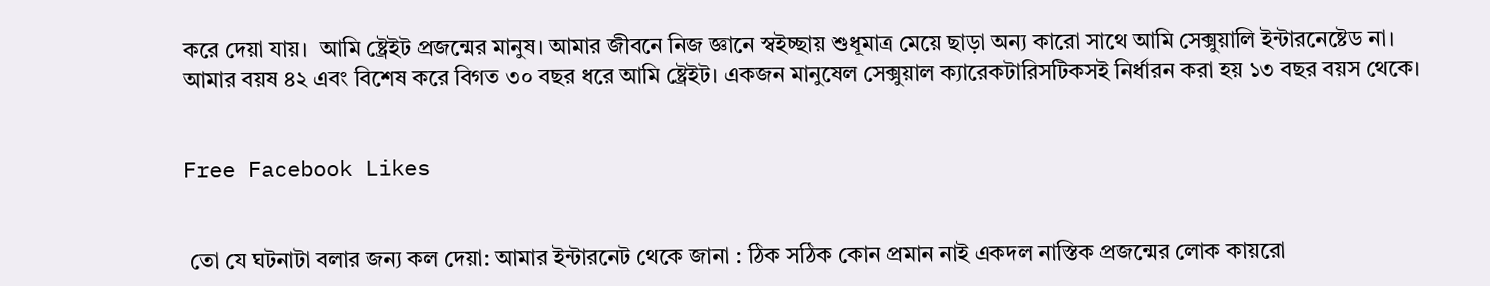করে দেয়া যায়।  আমি ষ্ট্রেইট প্রজন্মের মানুষ। আমার জীবনে নিজ জ্ঞানে স্বইচ্ছায় শুধূমাত্র মেয়ে ছাড়া অন্য কারো সাথে আমি সেক্সুয়ালি ইন্টারনেষ্টেড না। আমার বয়ষ ৪২ এবং বিশেষ করে বিগত ৩০ বছর ধরে আমি ষ্ট্রেইট। একজন মানুষেল সেক্সুয়াল ক্যারেকটারিসটিকসই নির্ধারন করা হয় ১৩ বছর বয়স থেকে।


Free Facebook Likes


 তো যে ঘটনাটা বলার জন্য কল দেয়া: আমার ইন্টারনেট থেকে জানা : ঠিক সঠিক কোন প্রমান নাই একদল নাস্তিক প্রজন্মের লোক কায়রো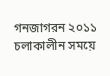গনজাগরন ২০১১ চলাকালীন সময়ে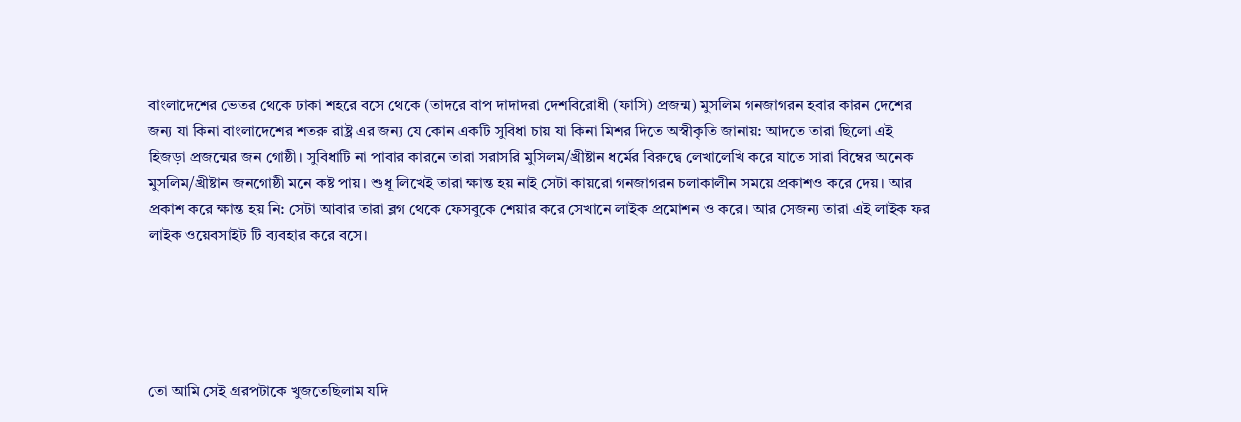বাংলাদেশের ভেতর থেকে ঢাকা শহরে বসে থেকে (তাদরে বাপ দাদাদরা দেশবিরোধী (ফাসি) প্রজন্ম) মুসলিম গনজাগরন হবার কারন দেশের জন্য যা কিনা বাংলাদেশের শতরু রাষ্ট্র এর জন্য যে কোন একটি সুবিধা চায় যা কিনা মিশর দিতে অস্বীকৃতি জানায়: আদতে তারা ছিলো এই হিজড়া প্রজন্মের জন গোষ্ঠী। সুবিধাটি না পাবার কারনে তারা সরাসরি মুসিলম/খ্রীষ্টান ধর্মের বিরুদ্বে লেখালেখি করে যাতে সারা বিম্বের অনেক মুসলিম/খ্রীষ্টান জনগোষ্ঠী মনে কষ্ট পায়। শুধূ লিখেই তারা ক্ষান্ত হয় নাই সেটা কায়রো গনজাগরন চলাকালীন সময়ে প্রকাশও করে দেয়। আর প্রকাশ করে ক্ষান্ত হয় নি: সেটা আবার তারা ব্লগ থেকে ফেসবুকে শেয়ার করে সেখানে লাইক প্রমোশন ও করে। আর সেজন্য তারা এই লাইক ফর লাইক ওয়েবসাইট টি ব্যবহার করে বসে।





তো আমি সেই গ্ররপটাকে খুজতেছিলাম যদি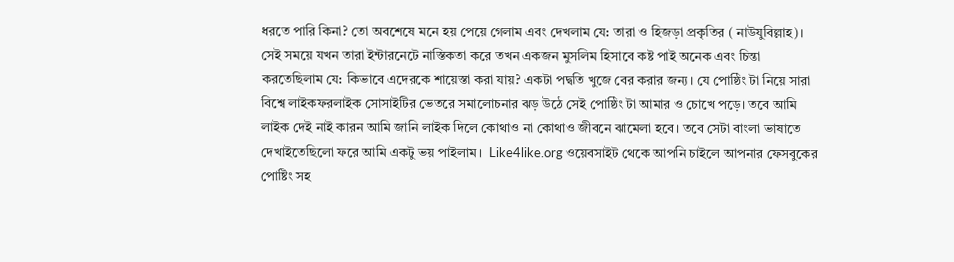ধরতে পারি কিনা? তো অবশেষে মনে হয় পেয়ে গেলাম এবং দেখলাম যে: তারা ও হিজড়া প্রকৃতির ( নাউযুবিল্লাহ)। সেই সময়ে যখন তারা ইন্টারনেটে নাস্তিকতা করে তখন একজন মুসলিম হিসাবে কষ্ট পাই অনেক এবং চিন্তা করতেছিলাম যে: কিভাবে এদেরকে শায়েস্তা করা যায়? একটা পদ্বতি খুজে বের করার জন্য। যে পোষ্ঠিং টা নিয়ে সারা বিশ্বে লাইকফরলাইক সোসাইটির ভেতরে সমালোচনার ঝড় উঠে সেই পোষ্ঠিং টা আমার ও চোখে পড়ে। তবে আমি লাইক দেই নাই কারন আমি জানি লাইক দিলে কোথাও না কোথাও জীবনে ঝামেলা হবে। তবে সেটা বাংলা ভাষাতে দেখাইতেছিলো ফরে আমি একটু ভয় পাইলাম।  Like4like.org ওয়েবসাইট থেকে আপনি চাইলে আপনার ফেসবুকের পোষ্টিং সহ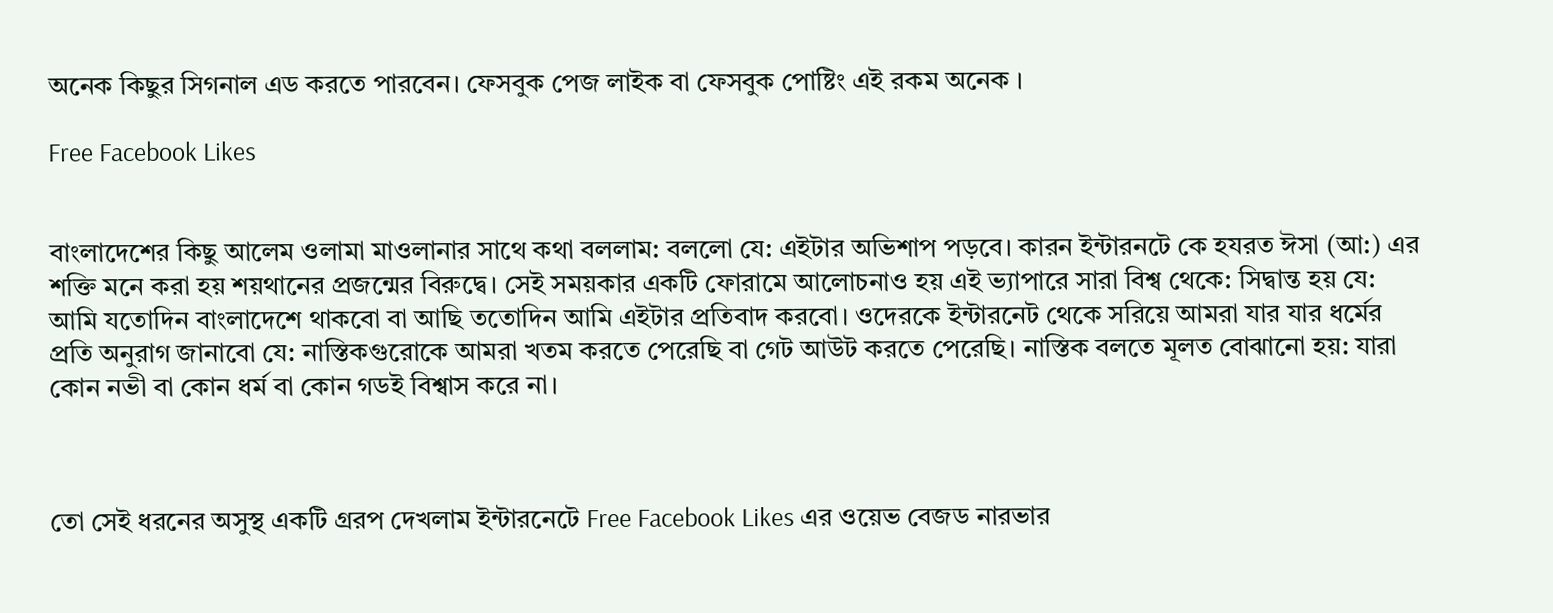অনেক কিছুর সিগনাল এড করতে পারবেন। ফেসবুক পেজ লাইক বা ফেসবুক পোষ্টিং এই রকম অনেক ।

Free Facebook Likes


বাংলাদেশের কিছু আলেম ওলামা মাওলানার সাথে কথা বললাম: বললো যে: এইটার অভিশাপ পড়বে। কারন ইন্টারনটে কে হযরত ঈসা (আ:) এর শক্তি মনে করা হয় শয়থানের প্রজন্মের বিরুদ্বে। সেই সময়কার একটি ফোরামে আলোচনাও হয় এই ভ্যাপারে সারা বিশ্ব থেকে: সিদ্বান্ত হয় যে: আমি যতোদিন বাংলাদেশে থাকবো বা আছি ততোদিন আমি এইটার প্রতিবাদ করবো। ওদেরকে ইন্টারনেট থেকে সরিয়ে আমরা যার যার ধর্মের প্রতি অনুরাগ জানাবো যে: নাস্তিকগুরোকে আমরা খতম করতে পেরেছি বা গেট আউট করতে পেরেছি। নাস্তিক বলতে মূলত বোঝানো হয়: যারা কোন নভী বা কোন ধর্ম বা কোন গডই বিশ্বাস করে না।



তো সেই ধরনের অসুস্থ একটি গ্ররপ দেখলাম ইন্টারনেটে Free Facebook Likes এর ওয়েভ বেজড নারভার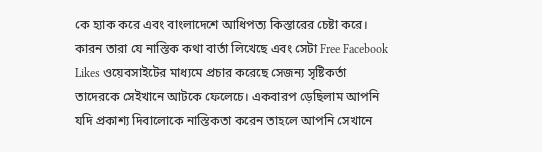কে হ্যাক করে এবং বাংলাদেশে আধিপত্য কিস্তারের চেষ্টা করে। কারন তারা যে নাস্তিক কথা বার্তা লিখেছে এবং সেটা Free Facebook Likes ওয়েবসাইটের মাধ্যমে প্রচার করেছে সেজন্য সৃষ্টিকর্তা তাদেরকে সেইখানে আটকে ফেলেচে। একবারপ ড়েছিলাম আপনি যদি প্রকাশ্য দিবালোকে নাস্তিকতা করেন তাহলে আপনি সেখানে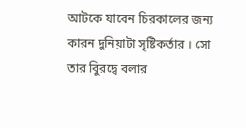আটকে যাবেন চিরকালের জন্য কারন দুনিয়াটা সৃষ্টিকর্তার । সো তার বিুরদ্বে বলার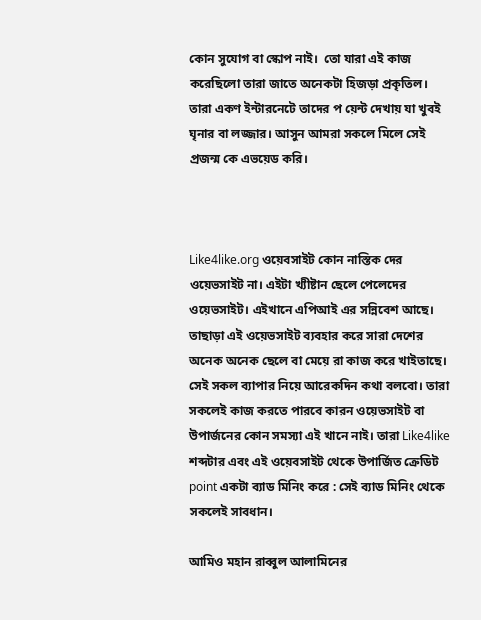কোন সুযোগ বা স্কোপ নাই।  তো যারা এই কাজ করেছিলো তারা জাতে অনেকটা হিজড়া প্রকৃতিল। তারা একণ ইন্টারনেটে তাদের প য়েন্ট দেখায় যা খুবই ঘৃনার বা লজ্জার। আসুন আমরা সকলে মিলে সেই প্রজন্ম কে এভয়েড করি।



Like4like.org ওয়েবসাইট কোন নাস্তিক দের ওয়েভসাইট না। এইটা খ্যীষ্টান ছেলে পেলেদের ওয়েভসাইট। এইখানে এপিআই এর সন্নিবেশ আছে। তাছাড়া এই ওয়েভসাইট ব্যবহার করে সারা দেশের অনেক অনেক ছেলে বা মেয়ে রা কাজ করে খাইতাছে। সেই সকল ব্যাপার নিয়ে আরেকদিন কথা বলবো। তারা সকলেই কাজ করতে পারবে কারন ওয়েভসাইট বা উপার্জনের কোন সমস্যা এই খানে নাই। তারা Like4like শব্দটার এবং এই ওয়েবসাইট থেকে উপার্জিত ক্রেডিট point একটা ব্যাড মিনিং করে : সেই ব্যাড মিনিং থেকে সকলেই সাবধান।

আমিও মহান রাব্বুল আলামিনের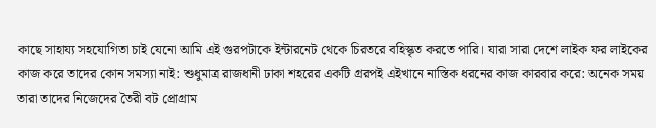কাছে সাহায্য সহযোগিতা চাই যেনো আমি এই গুরপটাকে ইন্টারনেট থেকে চিরতরে বহিস্কৃত করতে পারি। যারা সারা দেশে লাইক ফর লাইকের কাজ করে তাদের কোন সমস্যা নাই: শুধুমাত্র রাজধানী ঢাকা শহরের একটি গ্ররপই এইখানে নাস্তিক ধরনের কাজ কারবার করে: অনেক সময় তারা তাদের নিজেদের তৈরী বট প্রোগ্রাম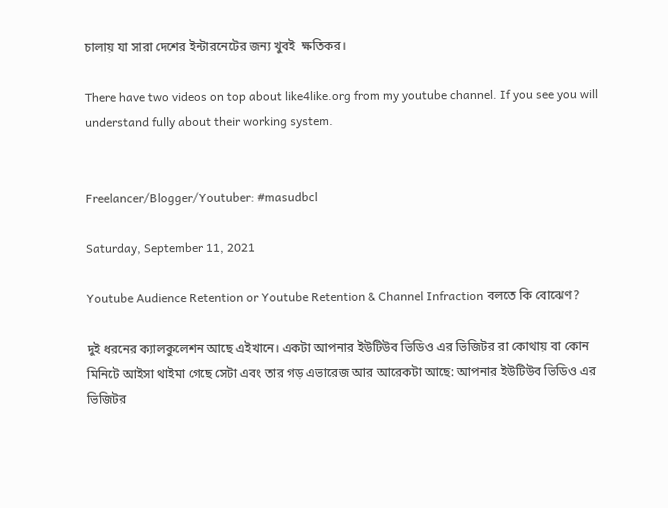চালায় যা সারা দেশের ইন্টারনেটের জন্য খুবই  ক্ষতিকর।

There have two videos on top about like4like.org from my youtube channel. If you see you will understand fully about their working system.


Freelancer/Blogger/Youtuber: #masudbcl

Saturday, September 11, 2021

Youtube Audience Retention or Youtube Retention & Channel Infraction বলতে কি বোঝেণ?

দুই ধরনের ক্যালকুলেশন আছে এইখানে। একটা আপনার ইউটিউব ভিডিও এর ভিজিটর রা কোথায় বা কোন মিনিটে আইসা থাইমা গেছে সেটা এবং তার গড় এভারেজ আর আরেকটা আছে: আপনার ইউটিউব ভিডিও এর ভিজিটর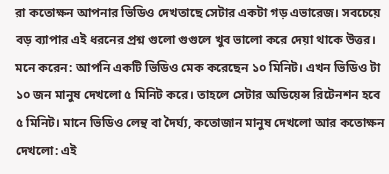রা কতোক্ষন আপনার ভিডিও দেখতাছে সেটার একটা গড় এভারেজ। সবচেয়ে বড় ব্যাপার এই ধরনের প্রশ্ন গুলো গুগুলে খুব ভালো করে দেয়া থাকে উত্তর। মনে করেন: আপনি একটি ভিডিও মেক করেছেন ১০ মিনিট। এখন ভিডিও টা ১০ জন মানুষ দেখলো ৫ মিনিট করে। তাহলে সেটার অডিয়েন্স রিটেনশন হবে ৫ মিনিট। মানে ভিডিও লেন্থ বা দৈর্ঘ্য, কতোজান মানুষ দেখলো আর কতোক্ষন দেখলো: এই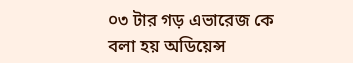০৩ টার গড় এভারেজ কে বলা হয় অডিয়েন্স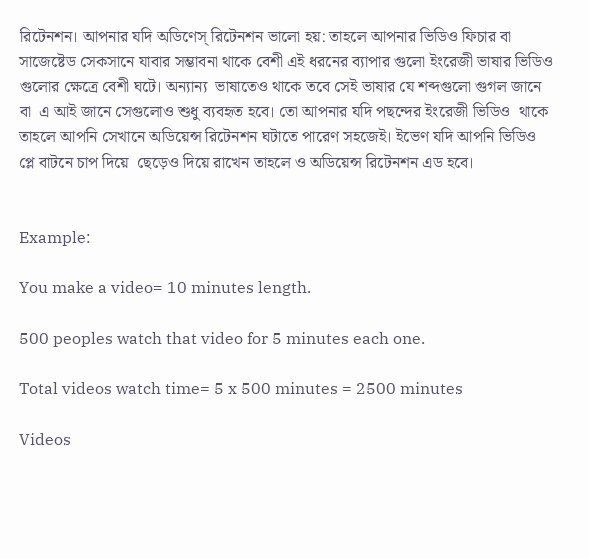রিটেনশন। আপনার যদি অডিণেস্ রিটেনশন ভালো হয়: তাহলে আপনার ভিডিও ফিচার বা সাজেষ্টেড সেকসানে যাবার সম্ভাবনা থাকে বেশী এই ধরনের ব্যাপার গুলো ইংরেজী ভাষার ভিডিও গুলোর ক্ষেত্রে বেশী ঘটে। অন্যান্য  ভাষাতেও থাকে তবে সেই ভাষার যে শব্দগুলো গুগল জানে বা  এ আই জানে সেগুলোও শুধু ব্যবহৃত হবে। তো আপনার যদি পছন্দের ইংরেজী ভিডিও  থাকে তাহলে আপনি সেখানে অডিয়েন্স রিটেনশন ঘটাতে পারেণ সহজেই। ইভেণ যদি আপনি ভিডিও প্লে বাটনে চাপ দিয়ে  ছেড়েও দিয়ে রাখেন তাহলে ও অডিয়েন্স রিটেনশন এড হবে।


Example:

You make a video= 10 minutes length.

500 peoples watch that video for 5 minutes each one.

Total videos watch time= 5 x 500 minutes = 2500 minutes

Videos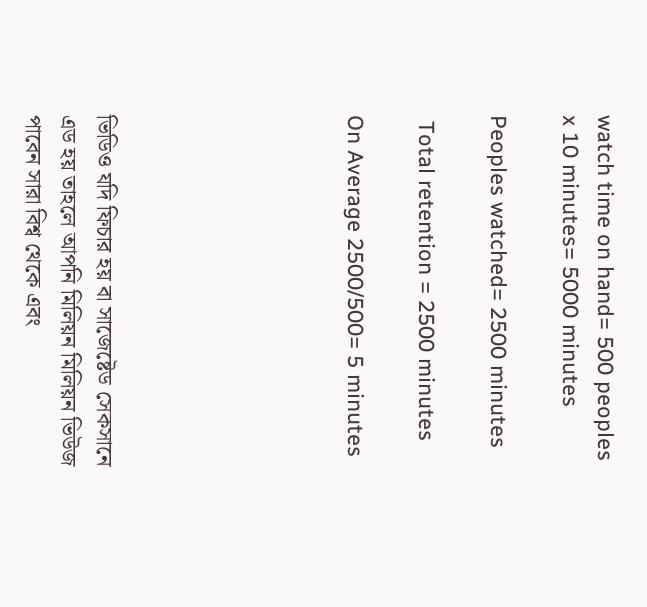watch time on hand= 500 peoples x 10 minutes= 5000 minutes

Peoples watched= 2500 minutes

 Total retention = 2500 minutes

On Average 2500/500= 5 minutes






ভিডিও যদি ফিচার হয় বা সাজেষ্টেড সেকসানে এড হয় তাহলে আপনি মিলিয়ন মিলিয়ন ভিউজ পাবেন সারা বিশ্ব থেকে এবং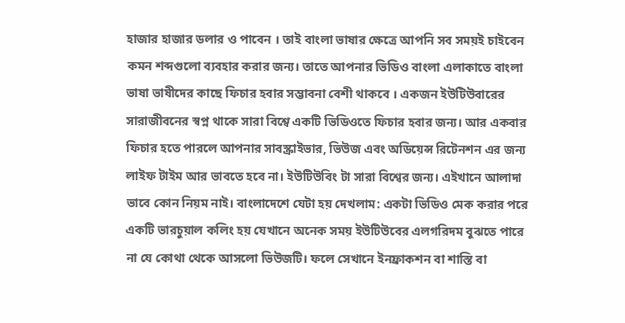হাজার হাজার ডলার ও পাবেন । তাই বাংলা ভাষার ক্ষেত্রে আপনি সব সময়ই চাইবেন কমন শব্দগুলো ব্যবহার করার জন্য। তাতে আপনার ভিডিও বাংলা এলাকাতে বাংলা ভাষা ভাষীদের কাছে ফিচার হবার সম্ভাবনা বেশী থাকবে । একজন ইউটিউবারের সারাজীবনের স্বপ্ন থাকে সারা বিশ্বে একটি ভিডিওতে ফিচার হবার জন্য। আর একবার ফিচার হতে পারলে আপনার সাবস্ক্রাইভার, ভিউজ এবং অডিয়েন্স রিটেনশন এর জন্য লাইফ টাইম আর ভাবতে হবে না। ইউটিউবিং টা সারা বিশ্বের জন্য। এইখানে আলাদা ভাবে কোন নিয়ম নাই। বাংলাদেশে যেটা হয় দেখলাম: একটা ভিডিও মেক করার পরে একটি ভারচুয়াল কলিং হয় যেখানে অনেক সময় ইউটিউবের এলগরিদম বুঝতে পারে না যে কোথা থেকে আসলো ভিউজটি। ফলে সেখানে ইনফ্রাকশন বা শাস্তি বা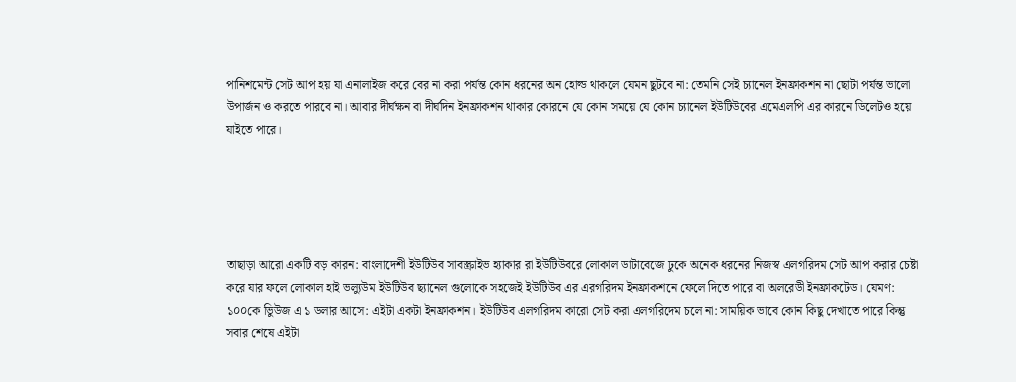পানিশমেন্ট সেট আপ হয় যা এনালাইজ করে বের না করা পর্যন্ত কোন ধরনের অন হোল্ড থাকলে যেমন ছুটবে না: তেমনি সেই চ্যানেল ইনফ্রাকশন না ছোটা পর্যন্ত ভালো উপার্জন ও করতে পারবে না। আবার দীর্ঘক্ষন বা দীর্ঘদিন ইনফ্রাকশন থাকার কোরনে যে কোন সময়ে যে কোন চ্যানেল ইউটিউবের এমেএলপি এর কারনে ডিলেটও হয়ে যাইতে পারে।





তাছাড়া আরো একটি বড় কারন: বাংলাদেশী ইউটিউব সাবস্ক্রাইভ হ্যাকার রা ইউটিউবরে লোকাল ডাটাবেজে ঢুকে অনেক ধরনের নিজস্ব এলগরিদম সেট আপ করার চেষ্টা করে যার ফলে লোকাল হাই ভল্যুউম ইউটিউব ছ্যানেল গুলোকে সহজেই ইউটিউব এর এরগরিদম ইনফ্রাকশনে ফেলে দিতে পারে বা অলরেডী ইনফ্রাকটেড। যেমণ: ১০০কে ভিুউজ এ ১ ডলার আসে: এইটা একটা ইনফ্রাকশন। ইউটিউব এলগরিদম কারো সেট করা এলগরিদেম চলে না: সাময়িক ভাবে কোন কিছু দেখাতে পারে কিন্তু সবার শেষে এইটা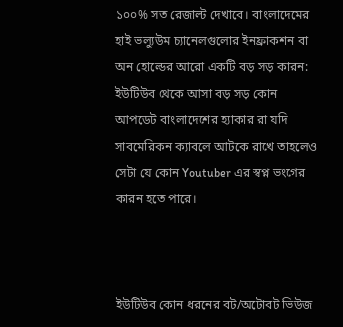১০০% সত রেজাল্ট দেখাবে। বাংলাদেমের হাই ভল্যুউম চ্যানেলগুলোর ইনফ্রাকশন বা অন হোল্ডের আরো একটি বড় সড় কারন: ইউটিউব থেকে আসা বড় সড় কোন আপডেট বাংলাদেশের হ্যাকার রা যদি সাবমেরিকন ক্যাবলে আটকে রাখে তাহলেও সেটা যে কোন Youtuber এর স্বপ্ন ভংগের কারন হতে পারে।



ইউটিউব কোন ধরনের বট/অটোবট ভিউজ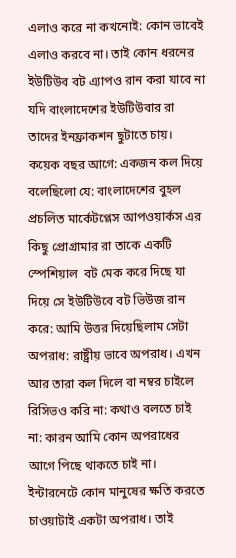এলাও করে না কখনোই: কোন ভাবেই এলাও করবে না। তাই কোন ধরনের ইউটিউব বট এ্যাপও রান করা যাবে না যদি বাংলাদেশের ইউটিউবার রা তাদের ইনফ্রাকশন ছুটাতে চায়। কয়েক বছর আগে: একজন কল দিয়ে বলেছিলো যে: বাংলাদেশের বুহল প্রচলিত মার্কেটপ্লেস আপওয়ার্কস এর কিছু প্রোগ্রামার রা তাকে একটি স্পেশিয়াল  বট মেক করে দিছে যা দিয়ে সে ইউটিউবে বট ভিউজ রান করে: আমি উত্তর দিয়েছিলাম সেটা অপরাধ: রাষ্ট্রীয় ভাবে অপরাধ। এখন আর তারা কল দিলে বা নম্বর চাইলে রিসিভও করি না: কথাও বলতে চাই না: কারন আমি কোন অপরাধের আগে পিছে থাকতে চাই না। ইন্টারনেটে কোন মানুষের ক্ষতি করতে চাওয়াটাই একটা অপরাধ। তাই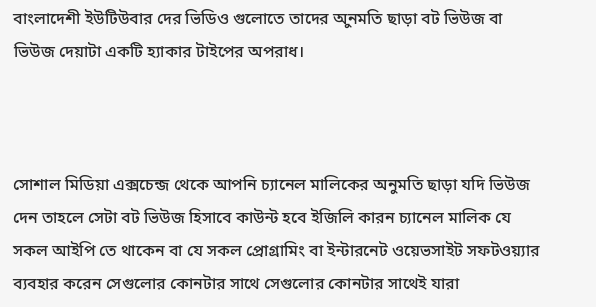বাংলাদেশী ইউটিউবার দের ভিডিও গুলোতে তাদের অুনমতি ছাড়া বট ভিউজ বা ভিউজ দেয়াটা একটি হ্যাকার টাইপের অপরাধ।



সোশাল মিডিয়া এক্সচেন্জ থেকে আপনি চ্যানেল মালিকের অনুমতি ছাড়া যদি ভিউজ দেন তাহলে সেটা বট ভিউজ হিসাবে কাউন্ট হবে ইজিলি কারন চ্যানেল মালিক যে সকল আইপি তে থাকেন বা যে সকল প্রোগ্রামিং বা ইন্টারনেট ওয়েভসাইট সফটওয়্যার ব্যবহার করেন সেগুলোর কোনটার সাথে সেগুলোর কোনটার সাথেই যারা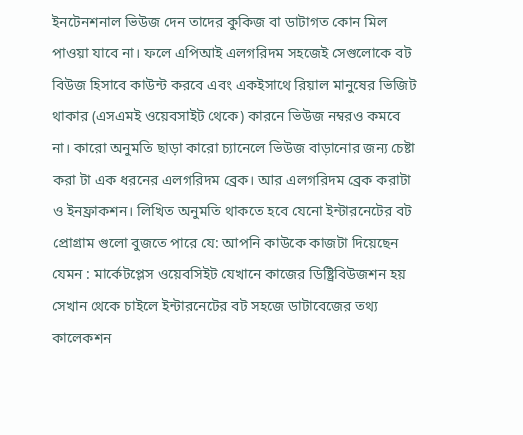ইনটেনশনাল ভিউজ দেন তাদের কুকিজ বা ডাটাগত কোন মিল পাওয়া যাবে না। ফলে এপিআই এলগরিদম সহজেই সেগুলোকে বট বিউজ হিসাবে কাউন্ট করবে এবং একইসাথে রিয়াল মানুষের ভিজিট থাকার (এসএমই ওয়েবসাইট থেকে) কারনে ভিউজ নম্বরও কমবে না। কারো অনুমতি ছাড়া কারো চ্যানেলে ভিউজ বাড়ানোর জন্য চেষ্টা করা টা এক ধরনের এলগরিদম ব্রেক। আর এলগরিদম ব্রেক করাটা ও ইনফ্রাকশন। লিখিত অনুমতি থাকতে হবে যেনো ইন্টারনেটের বট প্রোগ্রাম গুলো বুজতে পারে যে: আপনি কাউকে কাজটা দিয়েছেন যেমন : মার্কেটপ্লেস ওয়েবসিইট যেখানে কাজের ডিষ্ট্রিবিউজশন হয় সেখান থেকে চাইলে ইন্টারনেটের বট সহজে ডাটাবেজের তথ্য কালেকশন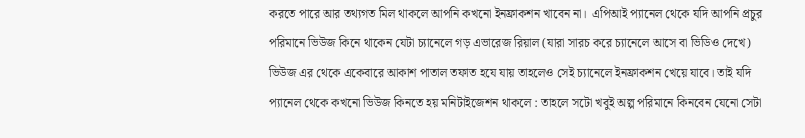করতে পারে আর তথ্যগত মিল থাকলে আপনি কখনো ইনফ্রাকশন খাবেন না।  এপিআই প্যানেল থেকে যদি আপনি প্রচুর পরিমানে ভিউজ কিনে থাকেন যেটা চ্যানেলে গড় এভারেজ রিয়াল (যারা সারচ করে চ্যানেলে আসে বা ভিডিও দেখে) ভিউজ এর থেকে একেবারে আকাশ পাতাল তফাত হযে যায় তাহলেও সেই চ্যানেলে ইনফ্রাকশন খেয়ে যাবে। তাই যদি প্যানেল থেকে কখনো ভিউজ কিনতে হয় মনিটাইজেশন থাকলে : তাহলে সটো খবুই অল্প পরিমানে কিনবেন যেনো সেটা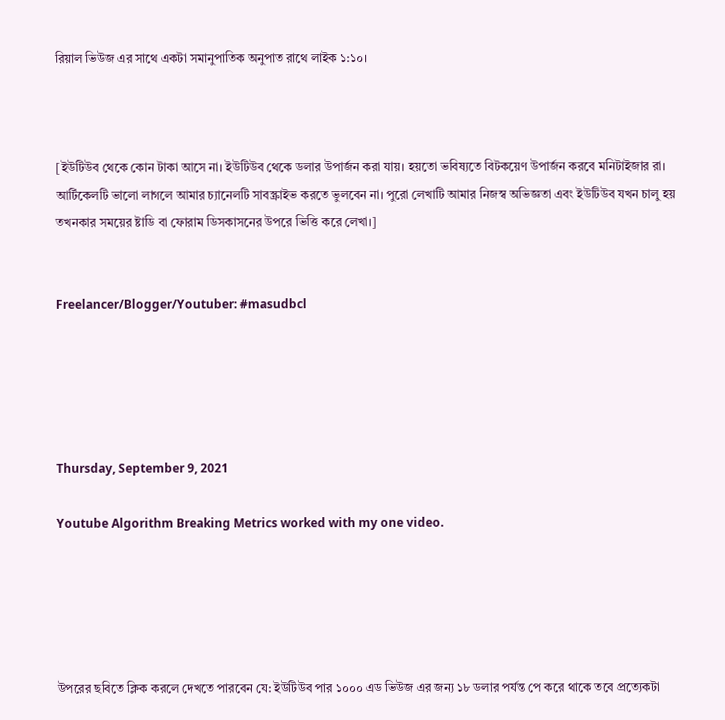রিয়াল ভিউজ এর সাথে একটা সমানুপাতিক অনুপাত রাথে লাইক ১:১০।



[ইউটিউব থেকে কোন টাকা আসে না। ইউটিউব থেকে ডলার উপার্জন করা যায়। হয়তো ভবিষ্যতে বিটকয়েণ উপার্জন করবে মনিটাইজার রা।  আর্টিকেলটি ভালো লাগলে আমার চ্যানেলটি সাবস্ক্রাইভ করতে ভুলবেন না। পুরো লেখাটি আমার নিজস্ব অভিজ্ঞতা এবং ইউটিউব যখন চালু হয় তখনকার সময়ের ষ্টাডি বা ফোরাম ডিসকাসনের উপরে ভিত্তি করে লেখা।]


Freelancer/Blogger/Youtuber: #masudbcl





Thursday, September 9, 2021

Youtube Algorithm Breaking Metrics worked with my one video.





উপরের ছবিতে ক্লিক করলে দেখতে পারবেন যে: ইউটিউব পার ১০০০ এড ভিউজ এর জন্য ১৮ ডলার পর্যন্ত পে করে থাকে তবে প্রত্যেকটা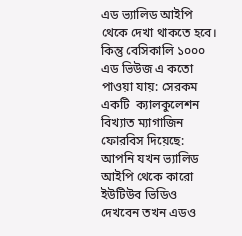এড ভ্যালিড আইপি থেকে দেখা থাকতে হবে। কিন্তু বেসিকালি ১০০০ এড ভিউজ এ কতো পাওয়া যায়: সেরকম একটি  ক্যালকুলেশন বিখ্যাত ম্যাগাজিন ফোরবিস দিয়েছে: আপনি যখন ভ্যালিড আইপি থেকে কারো ইউটিউব ভিডিও দেখবেন তখন এডও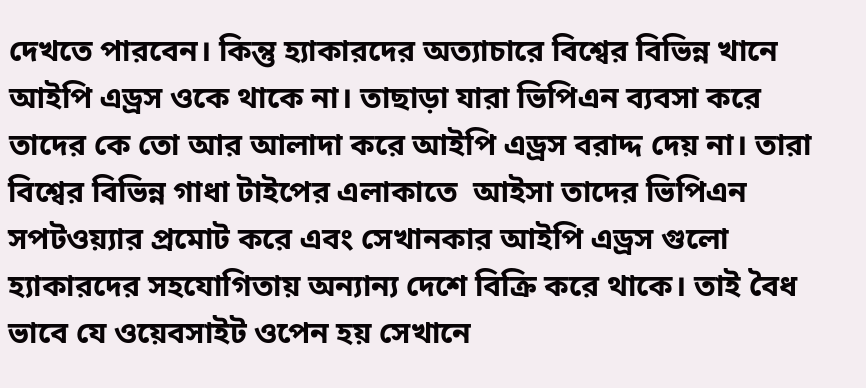দেখতে পারবেন। কিন্তু হ্যাকারদের অত্যাচারে বিশ্বের বিভিন্ন খানে আইপি এড্রস ওকে থাকে না। তাছাড়া যারা ভিপিএন ব্যবসা করে তাদের কে তো আর আলাদা করে আইপি এড্রস বরাদ্দ দেয় না। তারা বিশ্বের বিভিন্ন গাধা টাইপের এলাকাতে  আইসা তাদের ভিপিএন সপটওয়্যার প্রমোট করে এবং সেখানকার আইপি এড্রস গুলো হ্যাকারদের সহযোগিতায় অন্যান্য দেশে বিক্রি করে থাকে। তাই বৈধ ভাবে যে ওয়েবসাইট ওপেন হয় সেখানে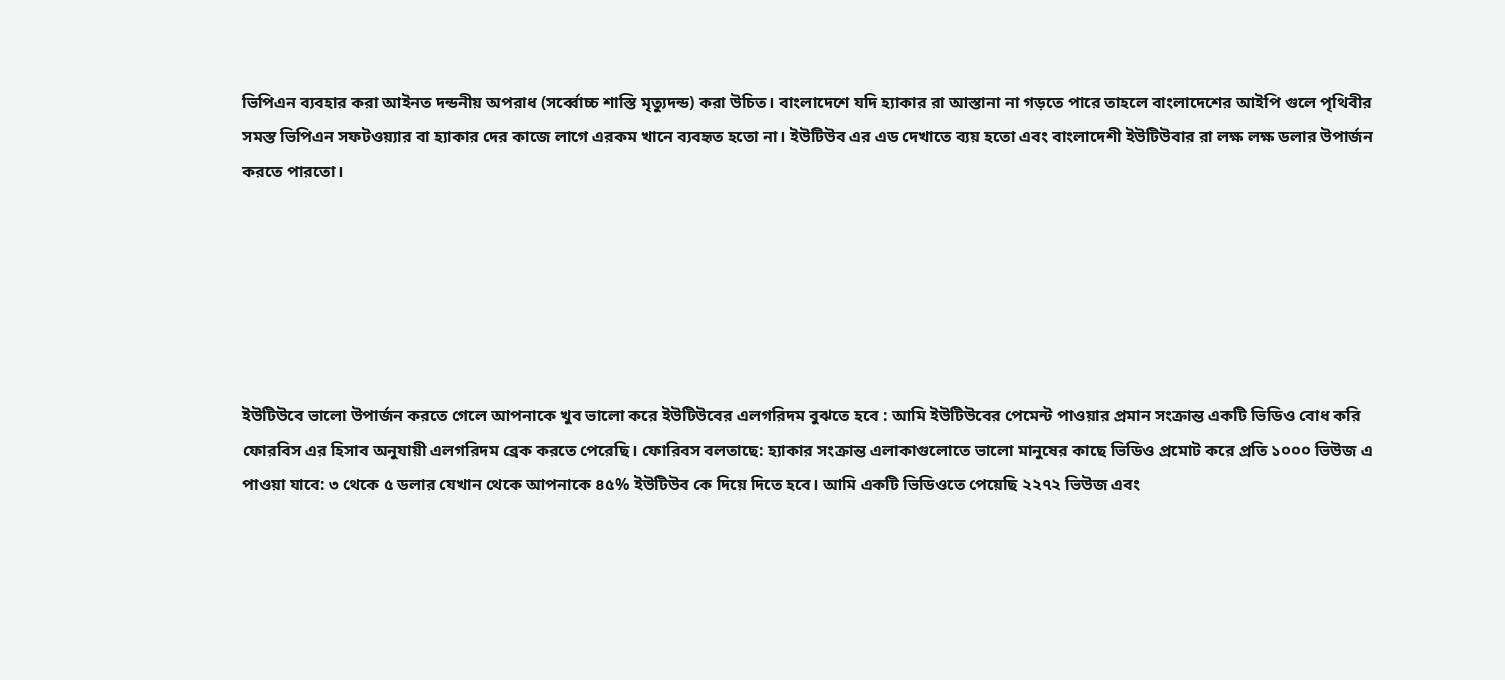ভিপিএন ব্যবহার করা আইনত দন্ডনীয় অপরাধ (সর্ব্বোচ্চ শাস্তি মৃত্যুদন্ড) করা উচিত। বাংলাদেশে যদি হ্যাকার রা আস্তানা না গড়তে পারে তাহলে বাংলাদেশের আইপি গুলে পৃথিবীর সমস্ত ভিপিএন সফটওয়্যার বা হ্যাকার দের কাজে লাগে এরকম খানে ব্যবহৃত হতো না। ইউটিউব এর এড দেখাতে ব্যয় হতো এবং বাংলাদেশী ইউটিউবার রা লক্ষ লক্ষ ডলার উপার্জন করতে পারতো।






ইউটিউবে ভালো উপার্জন করতে গেলে আপনাকে খুব ভালো করে ইউটিউবের এলগরিদম বুঝতে হবে : আমি ইউটিউবের পেমেন্ট পাওয়ার প্রমান সংক্রান্ত একটি ভিডিও বোধ করি ফোরবিস এর হিসাব অনুযায়ী এলগরিদম ব্রেক করতে পেরেছি। ফোরিবস বলতাছে: হ্যাকার সংক্রান্ত এলাকাগুলোতে ভালো মানুষের কাছে ভিডিও প্রমোট করে প্রতি ১০০০ ভিউজ এ পাওয়া যাবে: ৩ থেকে ৫ ডলার যেখান থেকে আপনাকে ৪৫% ইউটিউব কে দিয়ে দিতে হবে। আমি একটি ভিডিওতে পেয়েছি ২২৭২ ভিউজ এবং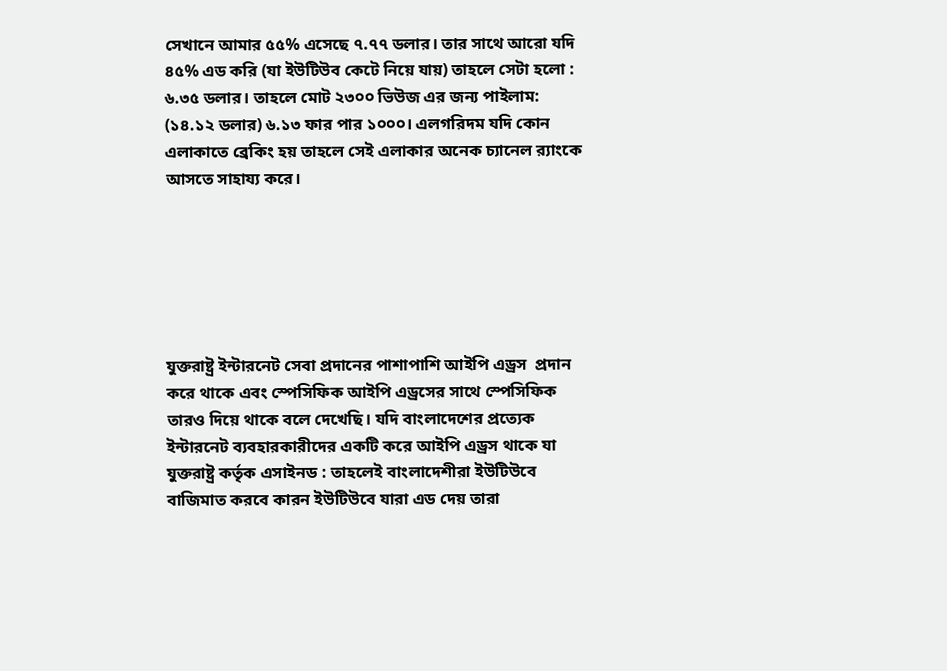সেখানে আমার ৫৫% এসেছে ৭.৭৭ ডলার। তার সাথে আরো যদি ৪৫% এড করি (যা ইউটিউব কেটে নিয়ে যায়) তাহলে সেটা হলো : ৬.৩৫ ডলার। তাহলে মোট ২৩০০ ভিউজ এর জন্য পাইলাম: (১৪.১২ ডলার) ৬.১৩ ফার পার ১০০০। এলগরিদম যদি কোন এলাকাতে ব্রেকিং হয় তাহলে সেই এলাকার অনেক চ্যানেল র‌্যাংকে আসতে সাহায্য করে।






যুক্তরাষ্ট্র ইন্টারনেট সেবা প্রদানের পাশাপাশি আইপি এড্রস  প্রদান করে থাকে এবং স্পেসিফিক আইপি এড্রসের সাথে স্পেসিফিক তারও দিয়ে থাকে বলে দেখেছি। যদি বাংলাদেশের প্রত্যেক ইন্টারনেট ব্যবহারকারীদের একটি করে আইপি এড্রস থাকে যা যুক্তরাষ্ট্র কর্তৃক এসাইনড : তাহলেই বাংলাদেশীরা ইউটিউবে বাজিমাত করবে কারন ইউটিউবে যারা এড দেয় তারা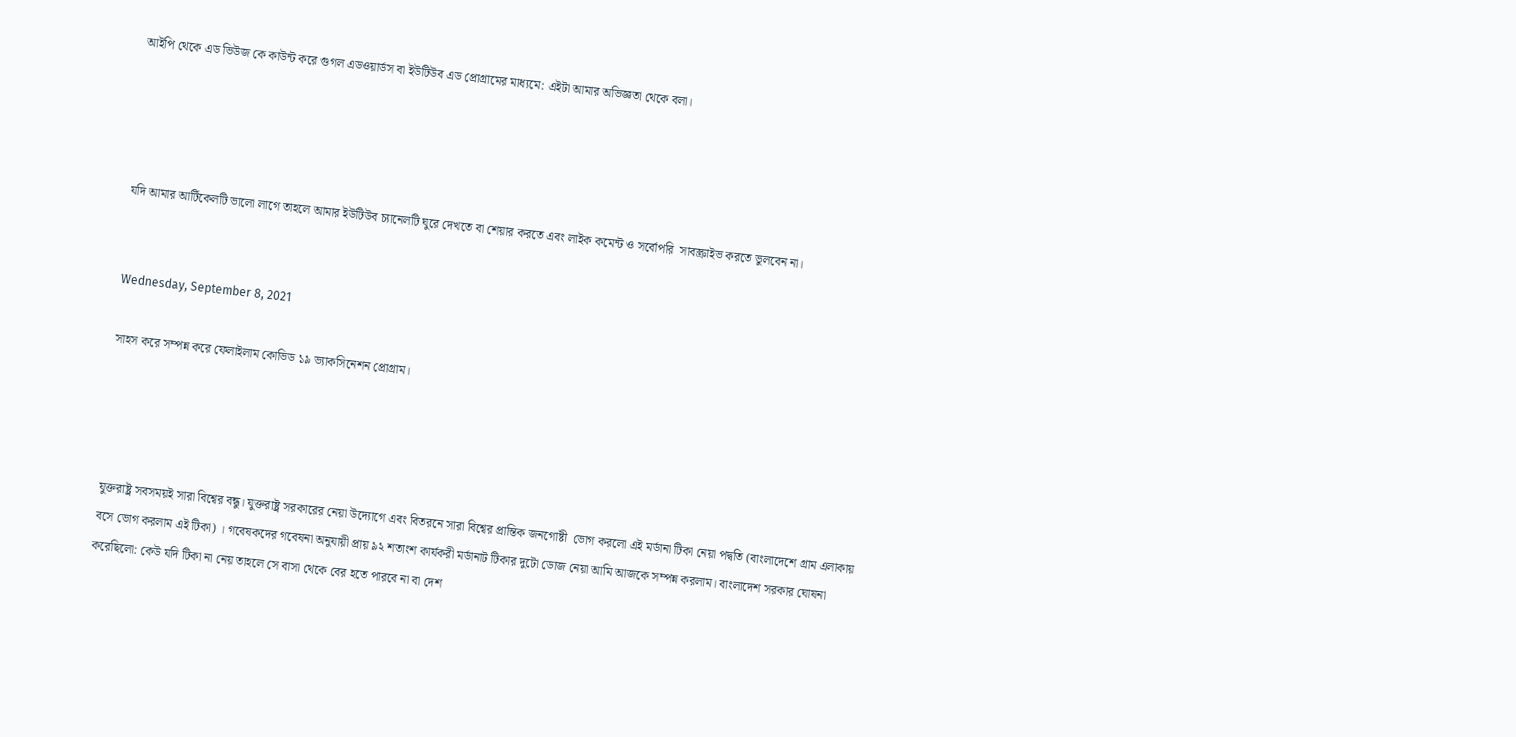আইপি থেকে এড ভিউজ কে কাউন্ট করে গুগল এডওয়ার্ডস বা ইউটিউব এড প্রোগ্রামের মাধ্যমে: এইটা আমার অভিজ্ঞতা থেকে বলা।




যদি আমার আর্টিকেলটি ভালো লাগে তাহলে আমার ইউটিউব চ্যানেলটি ঘুরে দেখতে বা শেয়ার করতে এবং লাইক কমেন্ট ও সর্বোপরি  সাবস্ক্রাইভ করতে ভুলবেন না।


Wednesday, September 8, 2021

সাহস করে সম্পন্ন করে ফেলাইলাম কোভিড ১৯ ভ্যাকসিনেশন প্রোগ্রাম।




যুক্তরাষ্ট্র সবসময়ই সারা বিশ্বের বন্ধু। যুক্তরাষ্ট্র সরকারের নেয়া উদ্যোগে এবং বিতরনে সারা বিশ্বের প্রান্তিক জনগোষ্টী  ভোগ করলো এই মর্ডানা টিকা নেয়া পদ্বতি (বাংলাদেশে গ্রাম এলাকায় বসে ভোগ করলাম এই টিকা) । গবেষকদের গবেষনা অনুযায়ী প্রায় ৯২ শতাংশ কার্যকরী মর্ডানাট টিকার দুটো ডোজ নেয়া আমি আজকে সম্পন্ন করলাম। বাংলাদেশ সরকার ঘোষনা করেছিলো: কেউ যদি টিকা না নেয় তাহলে সে বাসা থেকে বের হতে পারবে না বা দেশ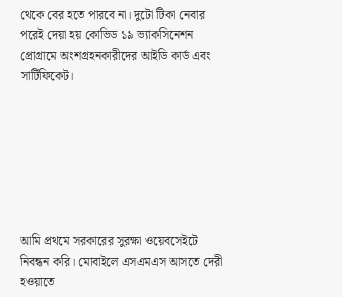থেকে বের হতে পারবে না। দুটো টিকা নেবার পরেই দেয়া হয় কোভিড ১৯ ভ্যাকসিনেশন প্রোগ্রামে অংশগ্রহনকারীদের আইডি কার্ড এবং সার্টিফিকেট।







আমি প্রথমে সরকারের সুরক্ষা ওয়েবসেইটে নিবন্ধন করি। মোবাইলে এসএমএস আসতে দেরী হওয়াতে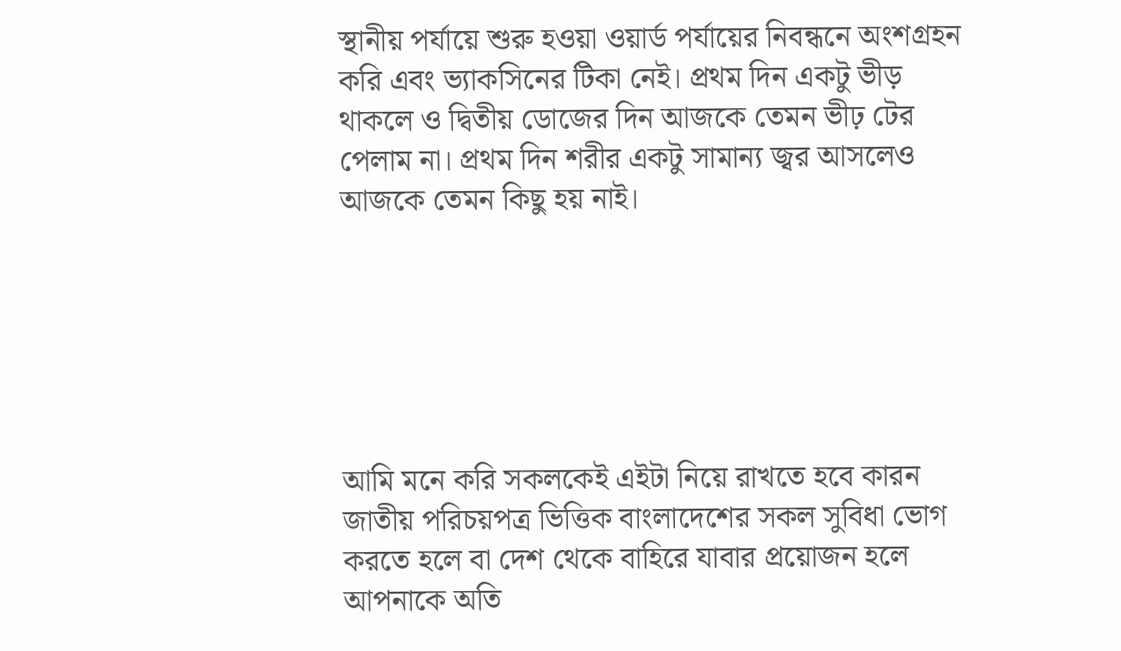স্থানীয় পর্যায়ে শুরু হওয়া ওয়ার্ড পর্যায়ের নিবন্ধনে অংশগ্রহন করি এবং ভ্যাকসিনের টিকা নেই। প্রথম দিন একটু ভীড় থাকলে ও দ্বিতীয় ডোজের দিন আজকে তেমন ভীঢ় টের পেলাম না। প্রথম দিন শরীর একটু সামান্য জ্বর আসলেও আজকে তেমন কিছু হয় নাই।






আমি মনে করি সকলকেই এইটা নিয়ে রাখতে হবে কারন জাতীয় পরিচয়পত্র ভিত্তিক বাংলাদেশের সকল সুবিধা ভোগ করতে হলে বা দেশ থেকে বাহিরে যাবার প্রয়োজন হলে আপনাকে অতি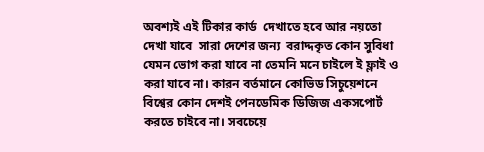অবশ্যই এই টিকার কার্ড  দেখাতে হবে আর নয়তো দেখা যাবে  সারা দেশের জন্য  বরাদ্দকৃত কোন সুবিধা যেমন ভোগ করা যাবে না তেমনি মনে চাইলে ই ফ্লাই ও করা যাবে না। কারন বর্তমানে কোভিড সিচুয়েশনে বিশ্বের কোন দেশই পেনডেমিক ডিজিজ একসপোর্ট করতে চাইবে না। সবচেয়ে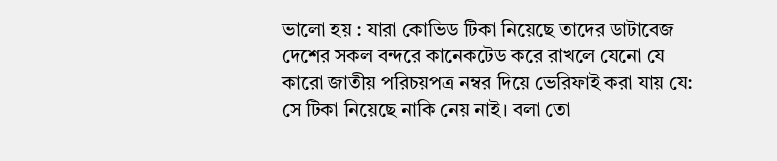ভালো হয় : যারা কোভিড টিকা নিয়েছে তাদের ডাটাবেজ দেশের সকল বন্দরে কানেকটেড করে রাখলে যেনো যে কারো জাতীয় পরিচয়পত্র নম্বর দিয়ে ভেরিফাই করা যায় যে: সে টিকা নিয়েছে নাকি নেয় নাই। বলা তো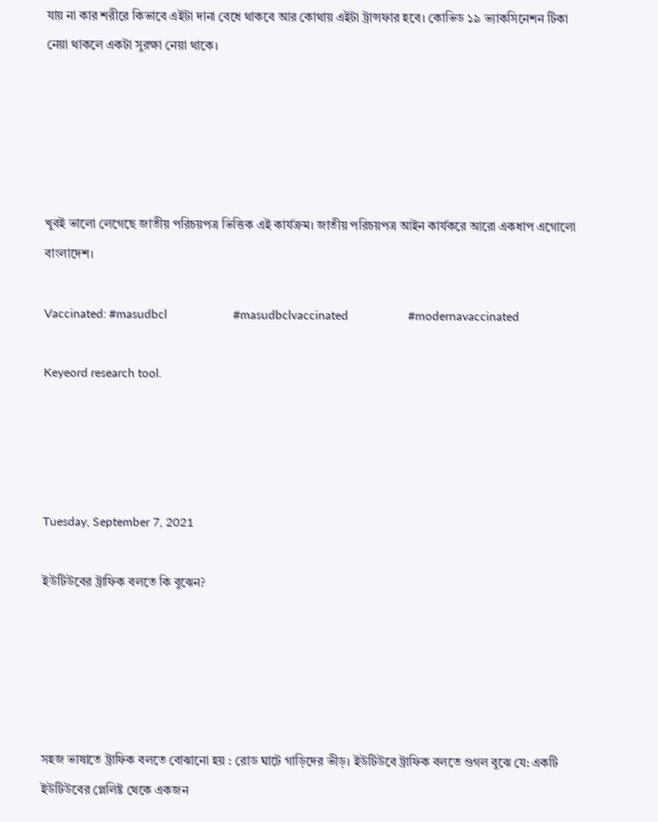যায় না কার শরীরে কিভাবে এইটা দানা বেধে থাকবে আর কোথায় এইটা ট্রান্সফার হবে। কোভিড ১৯ ভ্যাকসিনেশন টিকা নেয়া থাকলে একটা সুরক্ষা নেয়া থাকে।





খুবই ভালো লেগেছে জাতীয় পরিচয়পত্র ভিত্তিক এই কার্যক্রম। জাতীয় পরিচয়পত্র আইন কার্যকরে আরো একধাপ এগোলো বাংলাদেশ।

Vaccinated: #masudbcl                      #masudbclvaccinated                    #modernavaccinated

Keyeord research tool.




Tuesday, September 7, 2021

ইউটিউবের ট্রাফিক বলতে কি বুঝেন?





সহজ ভাষাতে ট্রাফিক বলতে বোঝানো হয় : রোড ঘাটে গাড়িদের ভীড়। ইউটিউবে ট্রাফিক বলতে গুগল বুঝে যে: একটি ইউটিউবের প্লেলিষ্ট থেকে একজন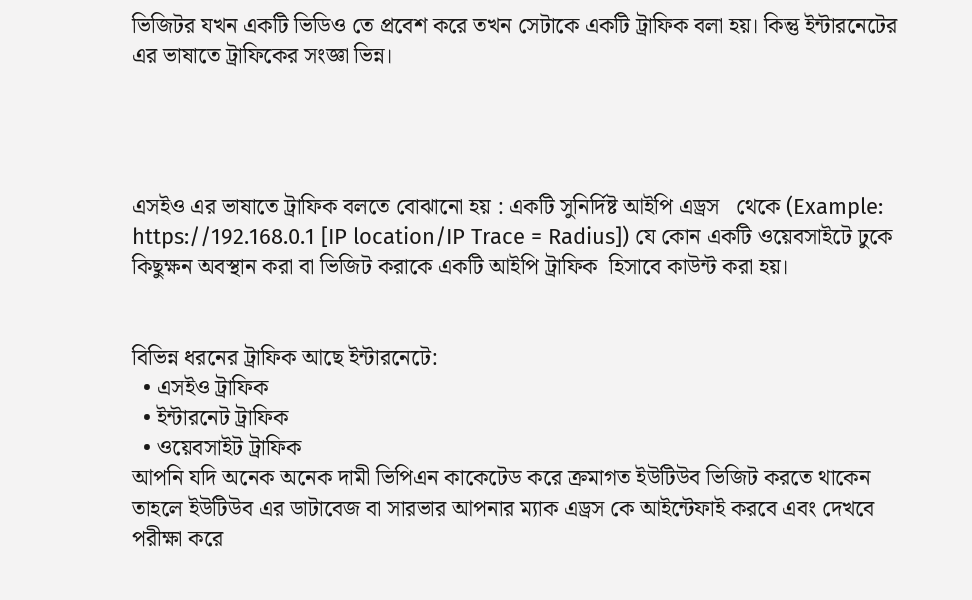ভিজিটর যখন একটি ভিডিও তে প্রবেশ করে তখন সেটাকে একটি ট্রাফিক বলা হয়। কিন্তু ইন্টারনেটের এর ভাষাতে ট্রাফিকের সংজ্ঞা ভিন্ন।




এসইও এর ভাষাতে ট্রাফিক বলতে বোঝানো হয় : একটি সুনির্দিষ্ট আইপি এড্রস   থেকে (Example: https://192.168.0.1 [IP location/IP Trace = Radius]) যে কোন একটি ওয়েবসাইটে ঢুকে কিছুক্ষন অবস্থান করা বা ভিজিট করাকে একটি আইপি ট্রাফিক  হিসাবে কাউন্ট করা হয়।


বিভিন্ন ধরনের ট্রাফিক আছে ইন্টারনেটে:
  • এসইও ট্রাফিক
  • ইন্টারনেট ট্রাফিক
  • ওয়েবসাইট ট্রাফিক
আপনি যদি অনেক অনেক দামী ভিপিএন কাকেটেড করে ক্রমাগত ইউটিউব ভিজিট করতে থাকেন তাহলে ইউটিউব এর ডাটাবেজ বা সারভার আপনার ম্যাক এড্রস কে আইন্টেফাই করবে এবং দেখবে পরীক্ষা করে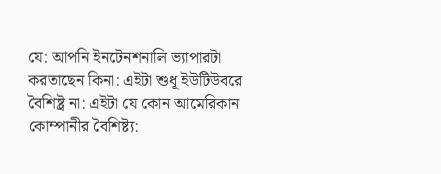যে: আপনি ইনটেনশনালি ভ্যাপারটা করতাছেন কিনা: এইটা শুধূ ইউটিউবরে বৈশিষ্ট্র না: এইটা যে কোন আমেরিকান কোম্পানীর বৈশিষ্ট্য: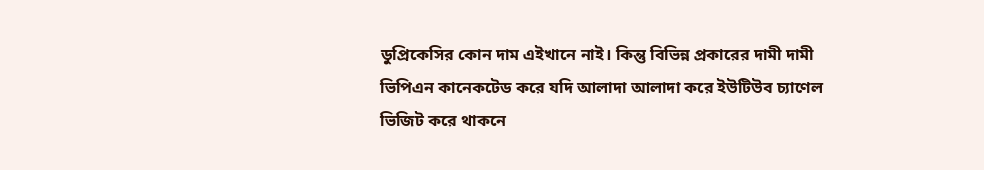ডুপ্রিকেসির কোন দাম এইখানে নাই। কিন্তু বিভিন্ন প্রকারের দামী দামী ভিপিএন কানেকটেড করে যদি আলাদা আলাদা করে ইউটিউব চ্যাণেল ভিজিট করে থাকনে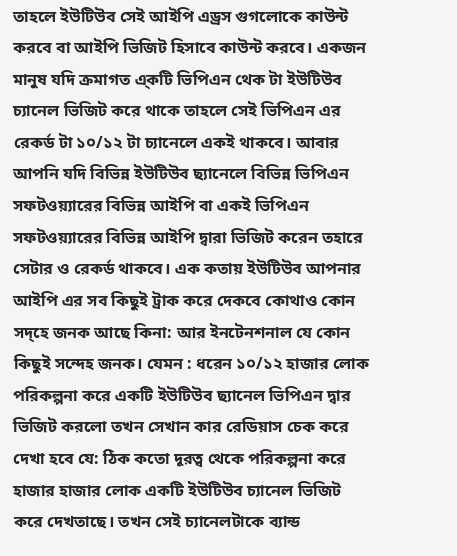তাহলে ইউটিউব সেই আইপি এড্রস গুগলোকে কাউন্ট করবে বা আইপি ভিজিট হিসাবে কাউন্ট করবে। একজন মানুষ যদি ক্রমাগত এ্কটি ভিপিএন থেক টা ইউটিউব চ্যানেল ভিজিট করে থাকে তাহলে সেই ভিপিএন এর রেকর্ড টা ১০/১২ টা চ্যানেলে একই থাকবে। আবার আপনি যদি বিভিন্ন ইউটিউব ছ্যানেলে বিভিন্ন ভিপিএন সফটওয়্যারের বিভিন্ন আইপি বা একই ভিপিএন সফটওয়্যারের বিভিন্ন আইপি দ্বারা ভিজিট করেন তহারে সেটার ও রেকর্ড থাকবে। এক কতায় ইউটিউব আপনার আইপি এর সব কিছুই ট্রাক করে দেকবে কোথাও কোন সদ্হে জনক আছে কিনা: আর ইনটেনশনাল যে কোন কিছুই সন্দেহ জনক। যেমন : ধরেন ১০/১২ হাজার লোক পরিকল্পনা করে একটি ইউটিউব ছ্যানেল ভিপিএন দ্বার ভিজিট করলো তখন সেখান কার রেডিয়াস চেক করে দেখা হবে যে: ঠিক কতো দূরত্ব থেকে পরিকল্পনা করে হাজার হাজার লোক একটি ইউটিউব চ্যানেল ভিজিট করে দেখতাছে। তখন সেই চ্যানেলটাকে ব্যান্ড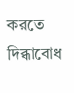করতে দিব্ধাবোধ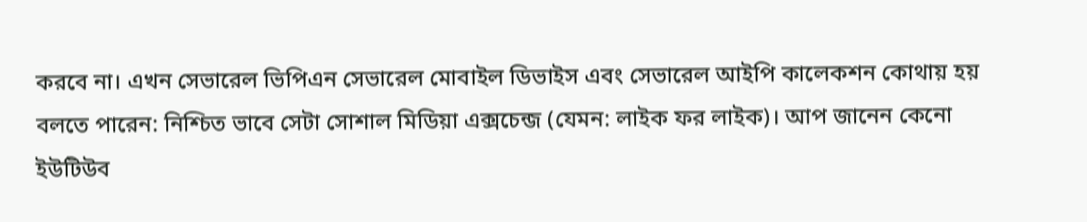করবে না। এখন সেভারেল ভিপিএন সেভারেল মোবাইল ডিভাইস এবং সেভারেল আইপি কালেকশন কোথায় হয় বলতে পারেন: নিশ্চিত ভাবে সেটা সোশাল মিডিয়া এক্সচেন্জ (যেমন: লাইক ফর লাইক)। আপ জানেন কেনো ইউটিউব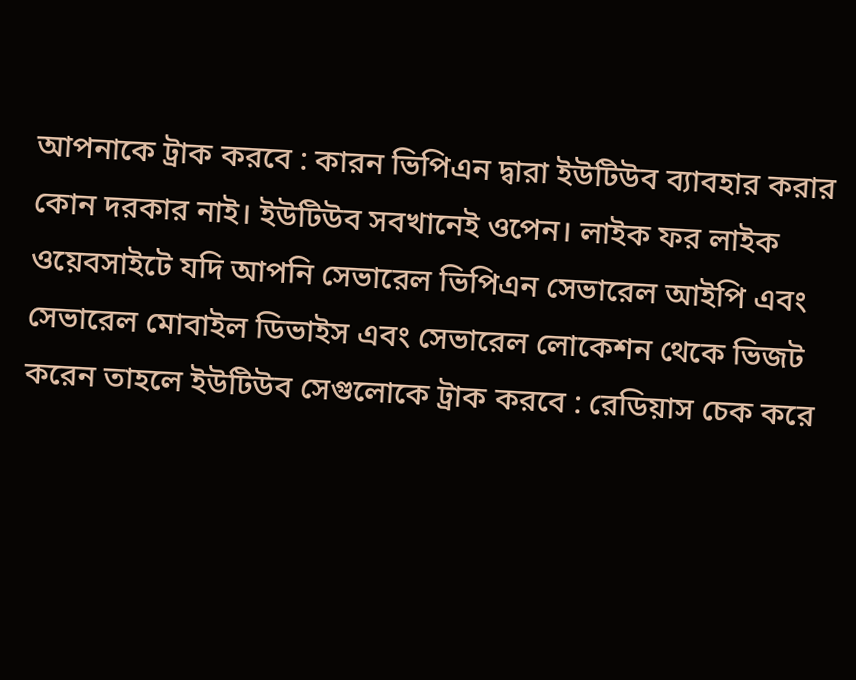আপনাকে ট্রাক করবে : কারন ভিপিএন দ্বারা ইউটিউব ব্যাবহার করার কোন দরকার নাই। ইউটিউব সবখানেই ওপেন। লাইক ফর লাইক ওয়েবসাইটে যদি আপনি সেভারেল ভিপিএন সেভারেল আইপি এবং সেভারেল মোবাইল ডিভাইস এবং সেভারেল লোকেশন থেকে ভিজট করেন তাহলে ইউটিউব সেগুলোকে ট্রাক করবে : রেডিয়াস চেক করে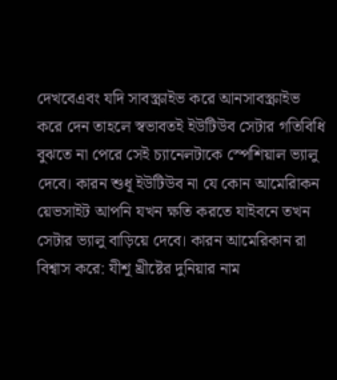দেখবেএবং যদি সাবস্ক্রাইভ করে আনসাবস্ক্রাইভ করে দেন তাহলে স্বভাবতই ইউটিউব সেটার গতিবিধি বুঝতে না পেরে সেই চ্যানেলটাকে স্পেশিয়াল ভ্যালু দেবে। কারন শুধূ ইউটিউব না যে কোন আমেরিাকন য়েভসাইট আপনি যখন ক্ষতি করতে যাইবনে তখন সেটার ভ্যালু বাড়িয়ে দেবে। কারন আমেরিকান রা বিশ্বাস করে: যীশূ খ্রীষ্টের দুনিয়ার নাম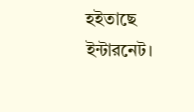হইতাছে ইন্টারনেট।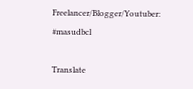Freelancer/Blogger/Youtuber: #masudbcl

Translate